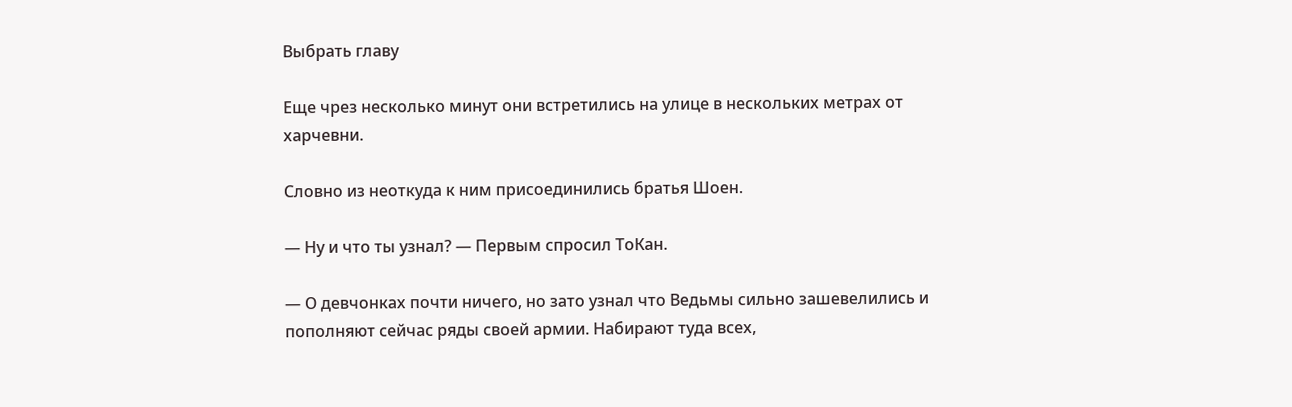Выбрать главу

Еще чрез несколько минут они встретились на улице в нескольких метрах от харчевни.

Словно из неоткуда к ним присоединились братья Шоен.

— Ну и что ты узнал? — Первым спросил ТоКан.

— О девчонках почти ничего, но зато узнал что Ведьмы сильно зашевелились и пополняют сейчас ряды своей армии. Набирают туда всех,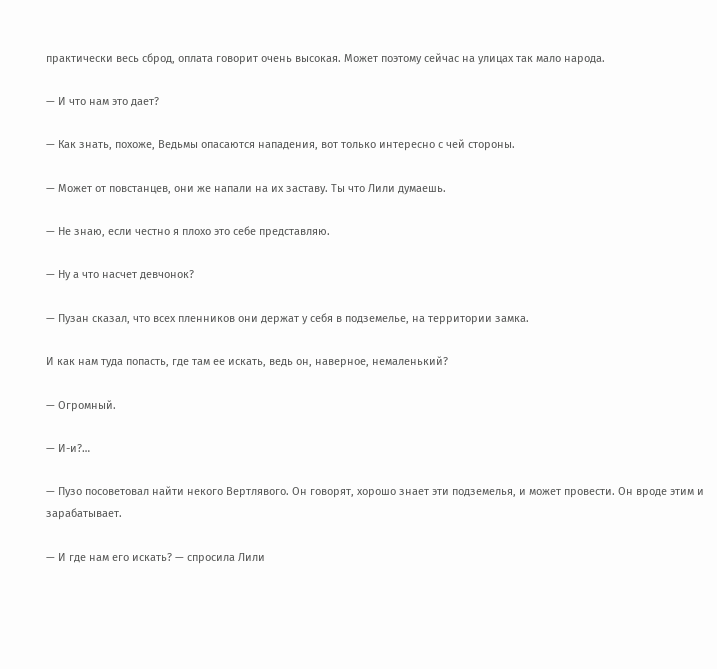практически весь сброд, оплата говорит очень высокая. Может поэтому сейчас на улицах так мало народа.

— И что нам это дает?

— Как знать, похоже, Ведьмы опасаются нападения, вот только интересно с чей стороны.

— Может от повстанцев, они же напали на их заставу. Ты что Лили думаешь.

— Не знаю, если честно я плохо это себе представляю.

— Ну а что насчет девчонок?

— Пузан сказал, что всех пленников они держат у себя в подземелье, на территории замка.

И как нам туда попасть, где там ее искать, ведь он, наверное, немаленький?

— Огромный.

— И-и?…

— Пузо посоветовал найти некого Вертлявого. Он говорят, хорошо знает эти подземелья, и может провести. Он вроде этим и зарабатывает.

— И где нам его искать? — спросила Лили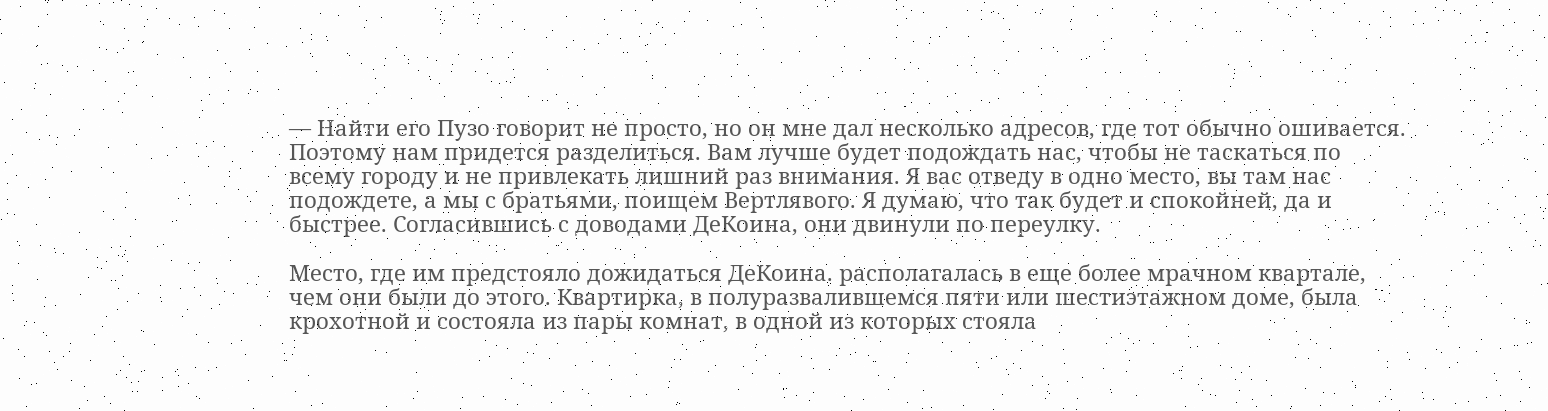— Найти его Пузо говорит не просто, но он мне дал несколько адресов, где тот обычно ошивается. Поэтому нам придется разделиться. Вам лучше будет подождать нас, чтобы не таскаться по всему городу и не привлекать лишний раз внимания. Я вас отведу в одно место, вы там нас подождете, а мы с братьями, поищем Вертлявого. Я думаю, что так будет и спокойней, да и быстрее. Согласившись с доводами ДеКоина, они двинули по переулку.

Место, где им предстояло дожидаться ДеКоина. располагалась в еще более мрачном квартале, чем они были до этого. Квартирка, в полуразвалившемся пяти или шестиэтажном доме, была крохотной и состояла из пары комнат, в одной из которых стояла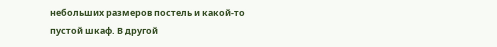небольших размеров постель и какой-то пустой шкаф. В другой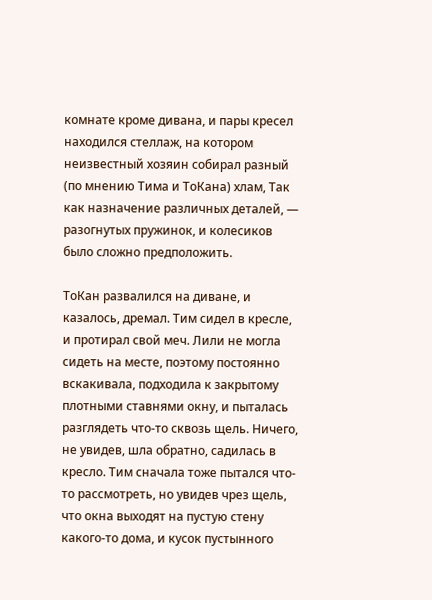комнате кроме дивана, и пары кресел находился стеллаж, на котором неизвестный хозяин собирал разный (по мнению Тима и ТоКана) хлам, Так как назначение различных деталей, — разогнутых пружинок, и колесиков было сложно предположить.

ТоКан развалился на диване, и казалось, дремал. Тим сидел в кресле, и протирал свой меч. Лили не могла сидеть на месте, поэтому постоянно вскакивала, подходила к закрытому плотными ставнями окну, и пыталась разглядеть что-то сквозь щель. Ничего, не увидев, шла обратно, садилась в кресло. Тим сначала тоже пытался что-то рассмотреть, но увидев чрез щель, что окна выходят на пустую стену какого-то дома, и кусок пустынного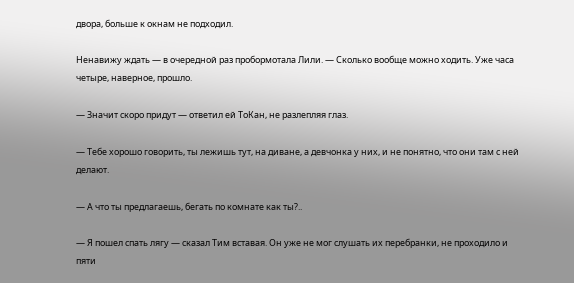двора, больше к окнам не подходил.

Ненавижу ждать — в очередной раз пробормотала Лили. — Сколько вообще можно ходить. Уже часа четыре, наверное, прошло.

— Значит скоро придут — ответил ей ТоКан, не разлепляя глаз.

— Тебе хорошо говорить, ты лежишь тут, на диване, а девчонка у них, и не понятно, что они там с ней делают.

— А что ты предлагаешь, бегать по комнате как ты?..

— Я пошел спать лягу — сказал Тим вставая. Он уже не мог слушать их перебранки, не проходило и пяти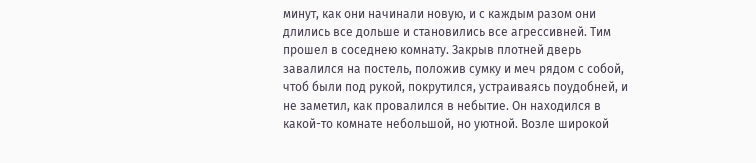минут, как они начинали новую, и с каждым разом они длились все дольше и становились все агрессивней. Тим прошел в соседнею комнату. Закрыв плотней дверь завалился на постель, положив сумку и меч рядом с собой, чтоб были под рукой, покрутился, устраиваясь поудобней, и не заметил, как провалился в небытие. Он находился в какой-то комнате небольшой, но уютной. Возле широкой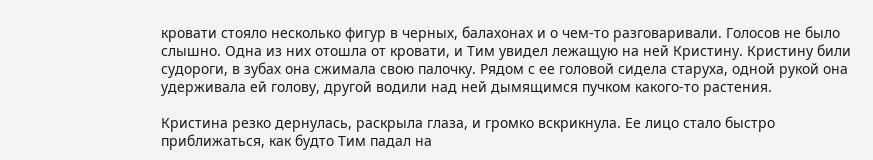кровати стояло несколько фигур в черных, балахонах и о чем-то разговаривали. Голосов не было слышно. Одна из них отошла от кровати, и Тим увидел лежащую на ней Кристину. Кристину били судороги, в зубах она сжимала свою палочку. Рядом с ее головой сидела старуха, одной рукой она удерживала ей голову, другой водили над ней дымящимся пучком какого-то растения.

Кристина резко дернулась, раскрыла глаза, и громко вскрикнула. Ее лицо стало быстро приближаться, как будто Тим падал на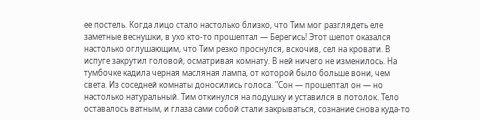ее постель. Когда лицо стало настолько близко, что Тим мог разглядеть еле заметные веснушки, в ухо кто-то прошептал — Берегись! Этот шепот оказался настолько оглушающим, что Тим резко проснулся, вскочив, сел на кровати. В испуге закрутил головой, осматривая комнату. В ней ничего не изменилось. На тумбочке кадила черная масляная лампа, от которой было больше вони, чем света. Из соседней комнаты доносились голоса. "Сон — прошептал он — но настолько натуральный. Тим откинулся на подушку и уставился в потолок. Тело оставалось ватным, и глаза сами собой стали закрываться, сознание снова куда-то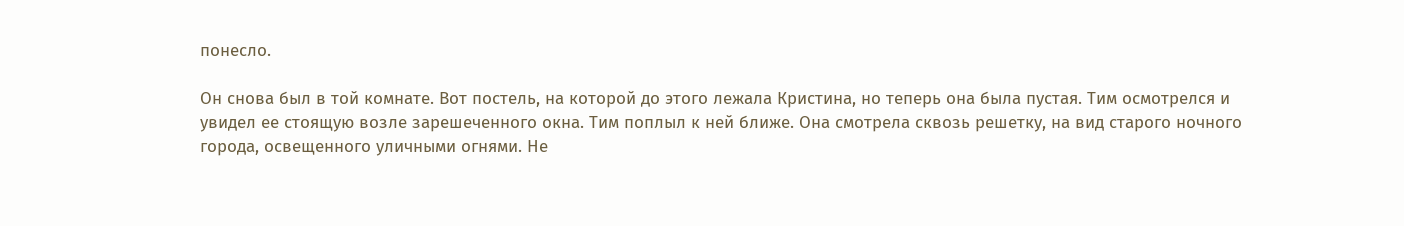понесло.

Он снова был в той комнате. Вот постель, на которой до этого лежала Кристина, но теперь она была пустая. Тим осмотрелся и увидел ее стоящую возле зарешеченного окна. Тим поплыл к ней ближе. Она смотрела сквозь решетку, на вид старого ночного города, освещенного уличными огнями. Не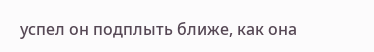успел он подплыть ближе, как она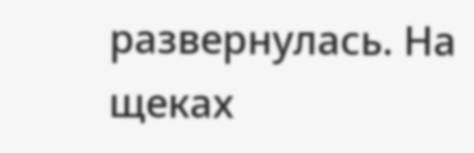развернулась. На щеках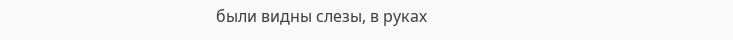были видны слезы, в руках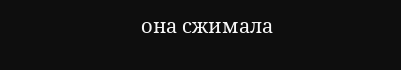она сжимала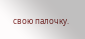свою палочку.